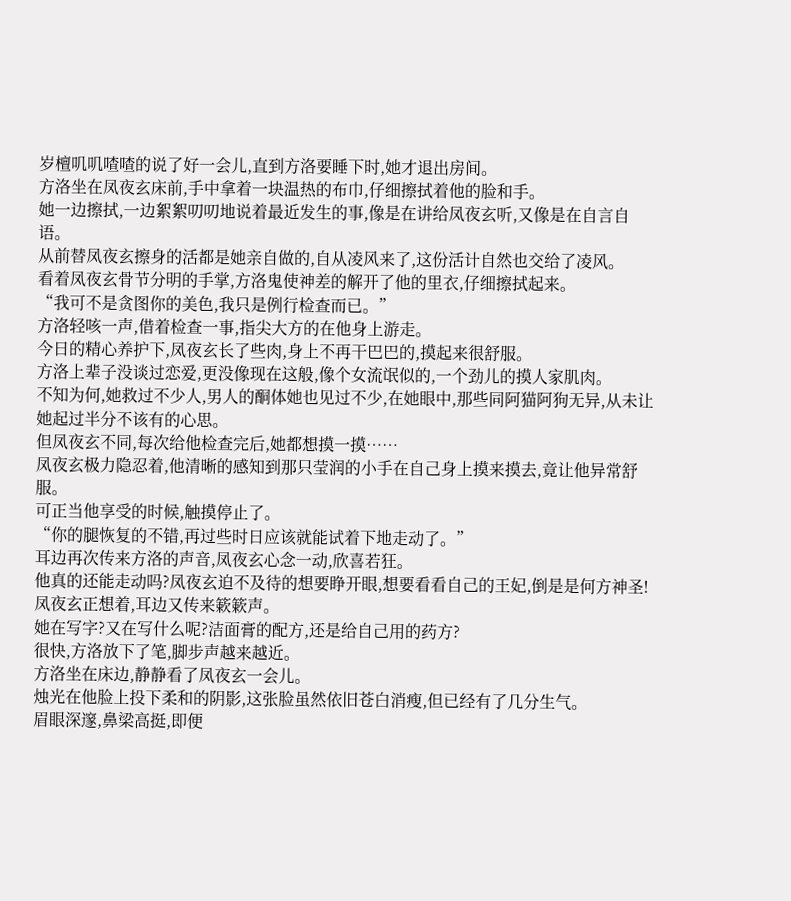岁檀叽叽喳喳的说了好一会儿,直到方洛要睡下时,她才退出房间。
方洛坐在凤夜玄床前,手中拿着一块温热的布巾,仔细擦拭着他的脸和手。
她一边擦拭,一边絮絮叨叨地说着最近发生的事,像是在讲给凤夜玄听,又像是在自言自语。
从前替凤夜玄擦身的活都是她亲自做的,自从凌风来了,这份活计自然也交给了凌风。
看着凤夜玄骨节分明的手掌,方洛鬼使神差的解开了他的里衣,仔细擦拭起来。
“我可不是贪图你的美色,我只是例行检查而已。”
方洛轻咳一声,借着检查一事,指尖大方的在他身上游走。
今日的精心养护下,凤夜玄长了些肉,身上不再干巴巴的,摸起来很舒服。
方洛上辈子没谈过恋爱,更没像现在这般,像个女流氓似的,一个劲儿的摸人家肌肉。
不知为何,她救过不少人,男人的酮体她也见过不少,在她眼中,那些同阿猫阿狗无异,从未让她起过半分不该有的心思。
但凤夜玄不同,每次给他检查完后,她都想摸一摸……
凤夜玄极力隐忍着,他清晰的感知到那只莹润的小手在自己身上摸来摸去,竟让他异常舒服。
可正当他享受的时候,触摸停止了。
“你的腿恢复的不错,再过些时日应该就能试着下地走动了。”
耳边再次传来方洛的声音,凤夜玄心念一动,欣喜若狂。
他真的还能走动吗?凤夜玄迫不及待的想要睁开眼,想要看看自己的王妃,倒是是何方神圣!
凤夜玄正想着,耳边又传来簌簌声。
她在写字?又在写什么呢?洁面膏的配方,还是给自己用的药方?
很快,方洛放下了笔,脚步声越来越近。
方洛坐在床边,静静看了凤夜玄一会儿。
烛光在他脸上投下柔和的阴影,这张脸虽然依旧苍白消瘦,但已经有了几分生气。
眉眼深邃,鼻梁高挺,即便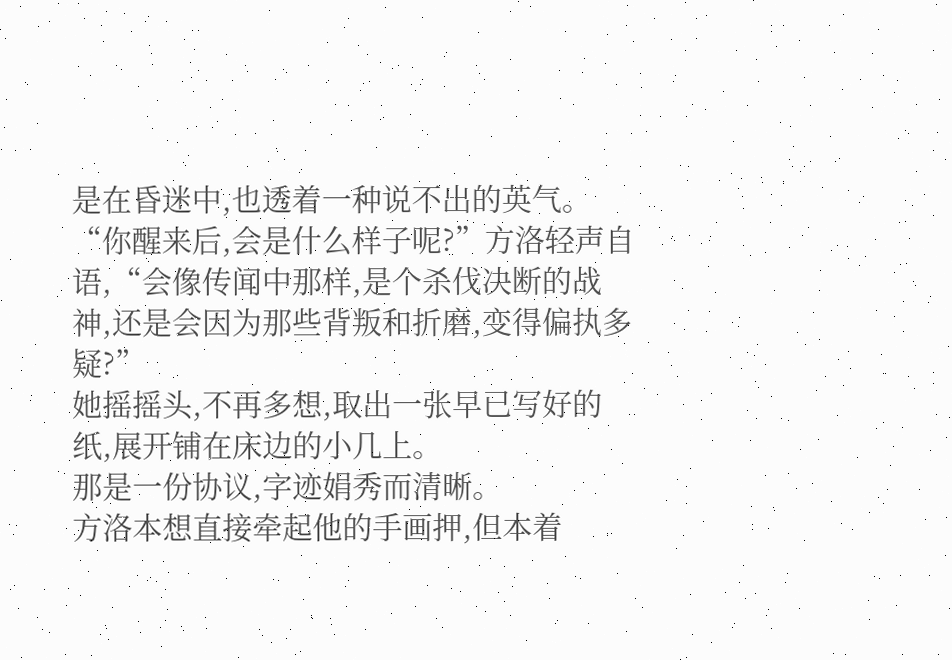是在昏迷中,也透着一种说不出的英气。
“你醒来后,会是什么样子呢?”方洛轻声自语,“会像传闻中那样,是个杀伐决断的战神,还是会因为那些背叛和折磨,变得偏执多疑?”
她摇摇头,不再多想,取出一张早已写好的纸,展开铺在床边的小几上。
那是一份协议,字迹娟秀而清晰。
方洛本想直接牵起他的手画押,但本着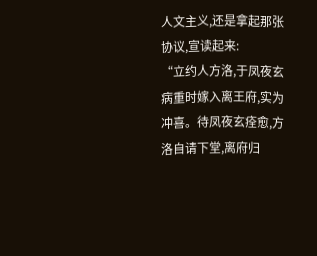人文主义,还是拿起那张协议,宣读起来:
“立约人方洛,于凤夜玄病重时嫁入离王府,实为冲喜。待凤夜玄痊愈,方洛自请下堂,离府归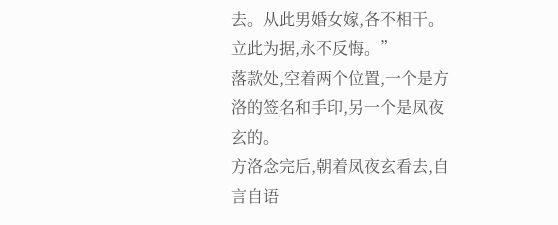去。从此男婚女嫁,各不相干。立此为据,永不反悔。”
落款处,空着两个位置,一个是方洛的签名和手印,另一个是凤夜玄的。
方洛念完后,朝着凤夜玄看去,自言自语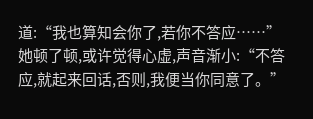道:“我也算知会你了,若你不答应……”
她顿了顿,或许觉得心虚,声音渐小:“不答应,就起来回话,否则,我便当你同意了。”